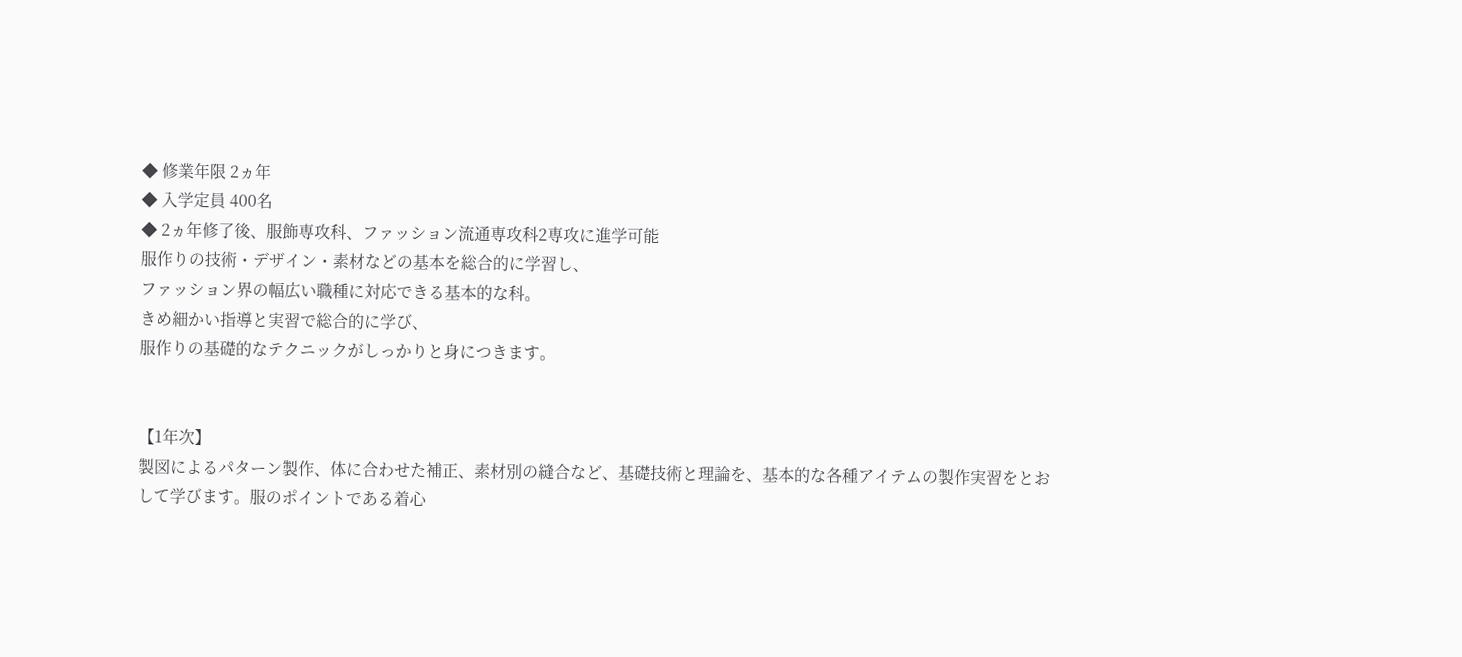◆ 修業年限 2ヵ年
◆ 入学定員 400名
◆ 2ヵ年修了後、服飾専攻科、ファッション流通専攻科2専攻に進学可能
服作りの技術・デザイン・素材などの基本を総合的に学習し、
ファッション界の幅広い職種に対応できる基本的な科。
きめ細かい指導と実習で総合的に学び、
服作りの基礎的なテクニックがしっかりと身につきます。


【1年次】
製図によるパターン製作、体に合わせた補正、素材別の縫合など、基礎技術と理論を、基本的な各種アイテムの製作実習をとおして学びます。服のポイントである着心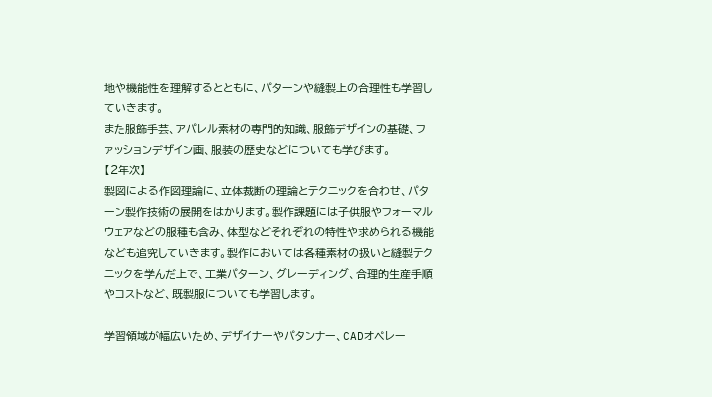地や機能性を理解するとともに、パターンや縫製上の合理性も学習していきます。
また服飾手芸、アパレル素材の専門的知識、服飾デザインの基礎、ファッションデザイン画、服装の歴史などについても学びます。
【2年次】
製図による作図理論に、立体裁断の理論とテクニックを合わせ、パターン製作技術の展開をはかります。製作課題には子供服やフォーマルウェアなどの服種も含み、体型などそれぞれの特性や求められる機能なども追究していきます。製作においては各種素材の扱いと縫製テクニックを学んだ上で、工業パターン、グレーディング、合理的生産手順やコストなど、既製服についても学習します。

学習領域が幅広いため、デザイナーやパタンナー、CADオペレー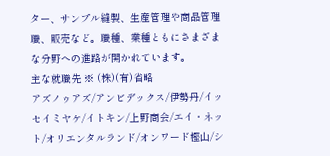ター、サンプル縫製、生産管理や商品管理職、販売など。職種、業種ともにさまざまな分野への進路が開かれています。
主な就職先 ※ (株)(有)省略
アズノゥアズ/アンビデックス/伊勢丹/イッセイミヤケ/イトキン/上野商会/エイ・ネット/オリエンタルランド/オンワード樫山/シ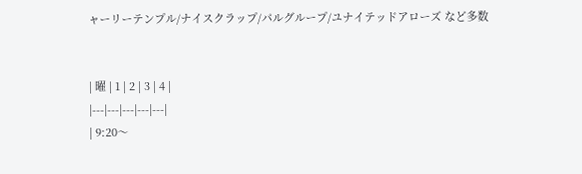ャーリーテンプル/ナイスクラップ/パルグループ/ユナイテッドアローズ など多数


| 曜 | 1 | 2 | 3 | 4 |
|---|---|---|---|---|
| 9:20〜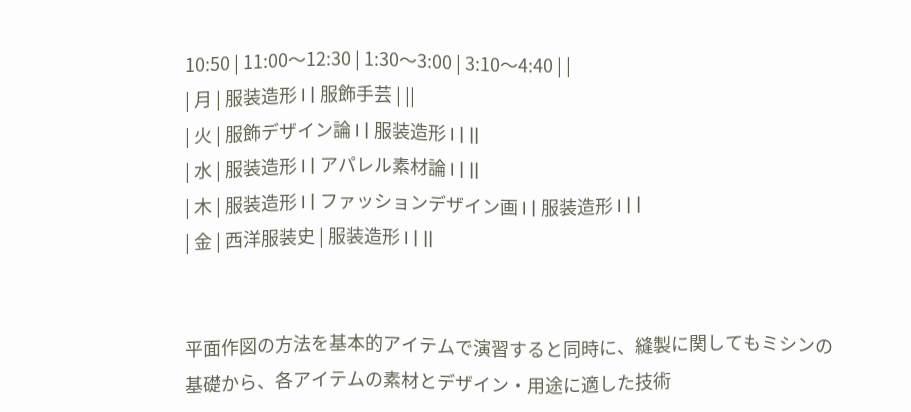10:50 | 11:00〜12:30 | 1:30〜3:00 | 3:10〜4:40 | |
| 月 | 服装造形 I | 服飾手芸 | ||
| 火 | 服飾デザイン論 I | 服装造形 I | ||
| 水 | 服装造形 I | アパレル素材論 I | ||
| 木 | 服装造形 I | ファッションデザイン画 I | 服装造形 I | |
| 金 | 西洋服装史 | 服装造形 I | ||


平面作図の方法を基本的アイテムで演習すると同時に、縫製に関してもミシンの基礎から、各アイテムの素材とデザイン・用途に適した技術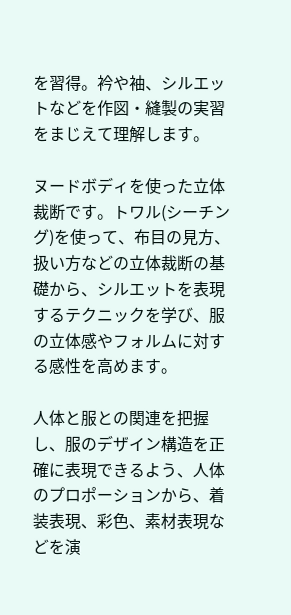を習得。衿や袖、シルエットなどを作図・縫製の実習をまじえて理解します。

ヌードボディを使った立体裁断です。トワル(シーチング)を使って、布目の見方、扱い方などの立体裁断の基礎から、シルエットを表現するテクニックを学び、服の立体感やフォルムに対する感性を高めます。

人体と服との関連を把握し、服のデザイン構造を正確に表現できるよう、人体のプロポーションから、着装表現、彩色、素材表現などを演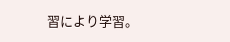習により学習。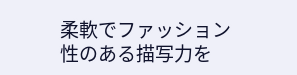柔軟でファッション性のある描写力を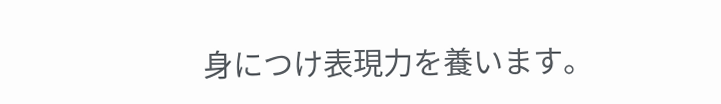身につけ表現力を養います。